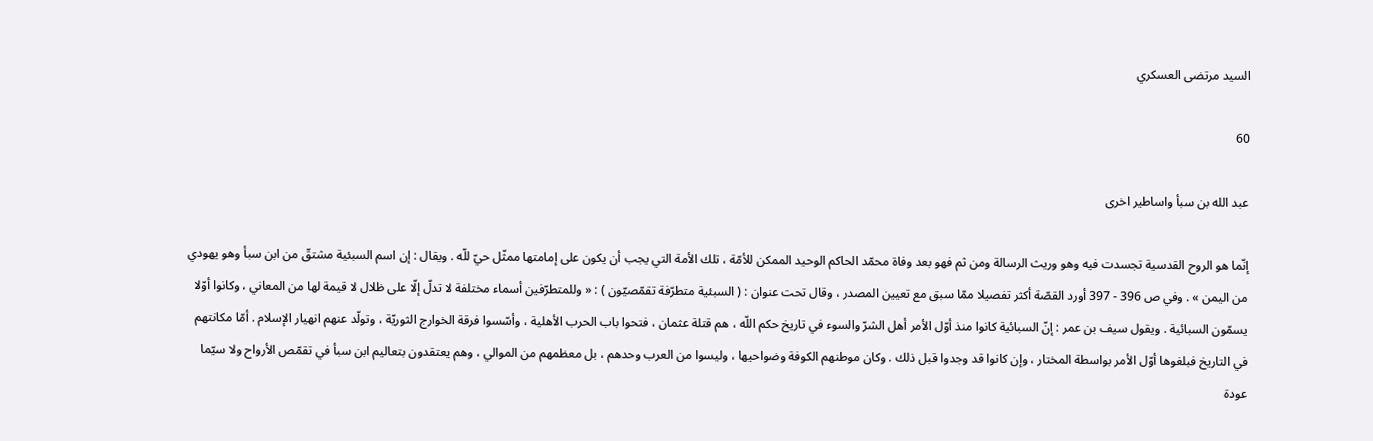السيد مرتضى العسكري

60

عبد الله بن سبأ واساطير اخرى

إنّما هو الروح القدسية تجسدت فيه وهو وريث الرسالة ومن ثم فهو بعد وفاة محمّد الحاكم الوحيد الممكن للأمّة ، تلك الأمة التي يجب أن يكون على إمامتها ممثّل حيّ للّه . ويقال : إن اسم السبئية مشتقّ من ابن سبأ وهو يهودي من اليمن » . وفي ص 396 - 397 أورد القصّة أكثر تفصيلا ممّا سبق مع تعيين المصدر ، وقال تحت عنوان : ( السبئية متطرّفة تقمّصيّون ) : « وللمتطرّفين أسماء مختلفة لا تدلّ إلّا على ظلال لا قيمة لها من المعاني ، وكانوا أوّلا يسمّون السبائية . ويقول سيف بن عمر : إنّ السبائية كانوا منذ أوّل الأمر أهل الشرّ والسوء في تاريخ حكم اللّه ، هم قتلة عثمان ، فتحوا باب الحرب الأهلية ، وأسّسوا فرقة الخوارج الثوريّة ، وتولّد عنهم انهيار الإسلام . أمّا مكانتهم في التاريخ فبلغوها أوّل الأمر بواسطة المختار ، وإن كانوا قد وجدوا قبل ذلك . وكان موطنهم الكوفة وضواحيها ، وليسوا من العرب وحدهم ، بل معظمهم من الموالي ، وهم يعتقدون بتعاليم ابن سبأ في تقمّص الأرواح ولا سيّما عودة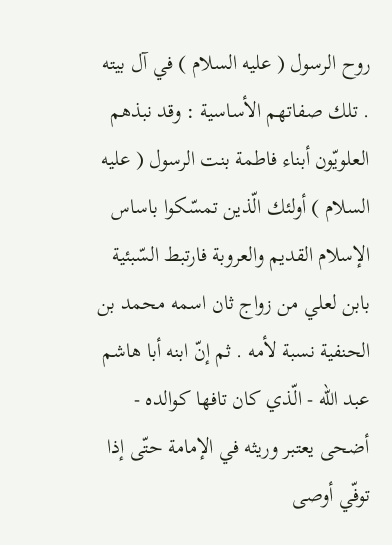روح الرسول ( عليه السلام ) في آل بيته . تلك صفاتهم الأساسية : وقد نبذهم العلويّون أبناء فاطمة بنت الرسول ( عليه السلام ) أولئك الّذين تمسّكوا باساس الإسلام القديم والعروبة فارتبط السّبئية بابن لعلي من زواج ثان اسمه محمد بن الحنفية نسبة لأمه . ثم إنّ ابنه أبا هاشم عبد اللّه - الّذي كان تافها كوالده - أضحى يعتبر وريثه في الإمامة حتّى إذا توفّي أوصى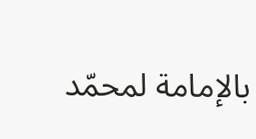بالإمامة لمحمّد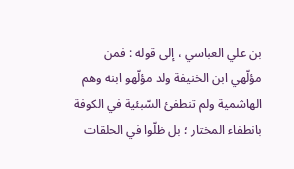بن علي العباسي ، إلى قوله : فمن مؤلّهي ابن الخنيفة ولد مؤلّهو ابنه وهم الهاشمية ولم تنطفئ السّبئية في الكوفة بانطفاء المختار ؛ بل ظلّوا في الحلقات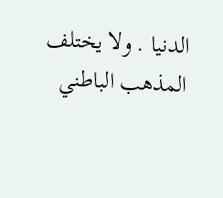الدنيا . ولا يختلف المذهب الباطني